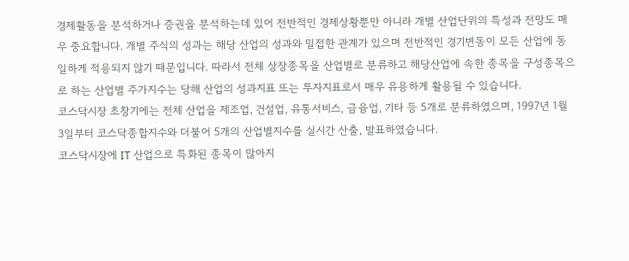경제활동을 분석하거나 증권을 분석하는데 있어 전반적인 경제상황뿐만 아니라 개별 산업단위의 특성과 전망도 매우 중요합니다. 개별 주식의 성과는 해당 산업의 성과와 밀접한 관계가 있으며 전반적인 경기변동이 모든 산업에 동일하게 적용되지 않기 때문입니다. 따라서 전체 상장종목을 산업별로 분류하고 해당산업에 속한 종목을 구성종목으로 하는 산업별 주가지수는 당해 산업의 성과지표 또는 투자지표로서 매우 유용하게 활용될 수 있습니다.
코스닥시장 초창기에는 전체 산업을 제조업, 건설업, 유통서비스, 금융업, 기타 등 5개로 분류하였으며, 1997년 1월 3일부터 코스닥종합지수와 더불어 5개의 산업별지수를 실시간 산출, 발표하였습니다.
코스닥시장에 IT 산업으로 특화된 종목이 많아지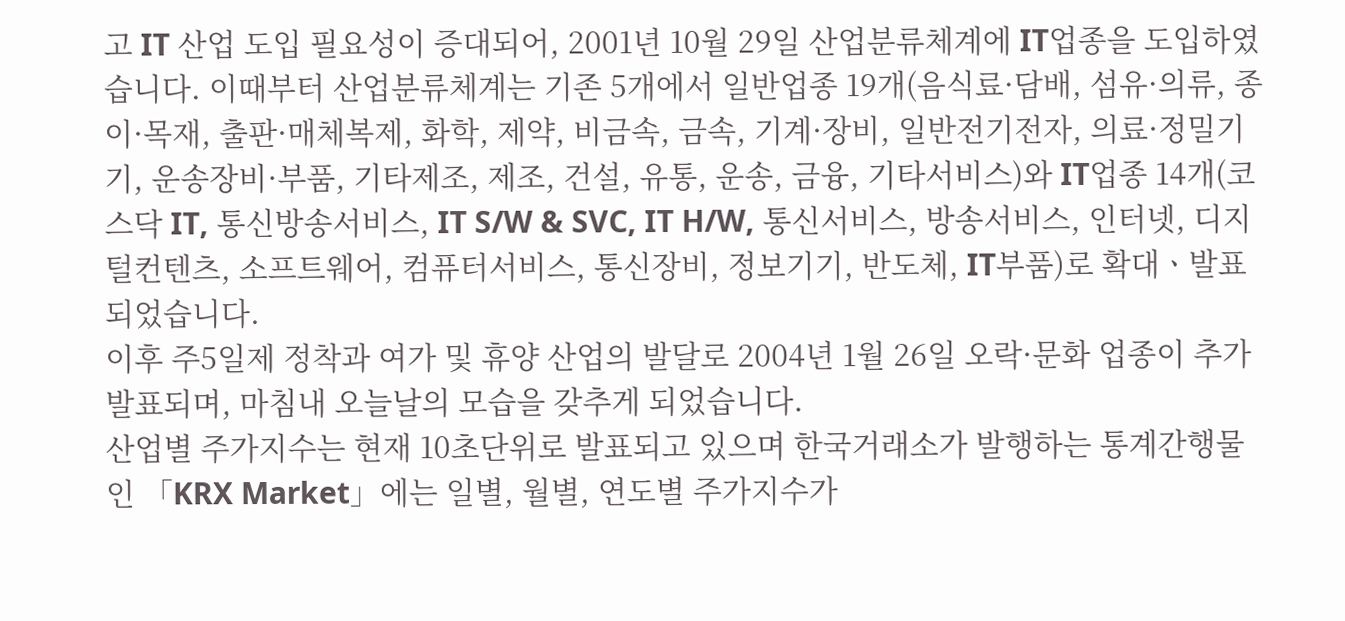고 IT 산업 도입 필요성이 증대되어, 2001년 10월 29일 산업분류체계에 IT업종을 도입하였습니다. 이때부터 산업분류체계는 기존 5개에서 일반업종 19개(음식료·담배, 섬유·의류, 종이·목재, 출판·매체복제, 화학, 제약, 비금속, 금속, 기계·장비, 일반전기전자, 의료·정밀기기, 운송장비·부품, 기타제조, 제조, 건설, 유통, 운송, 금융, 기타서비스)와 IT업종 14개(코스닥 IT, 통신방송서비스, IT S/W & SVC, IT H/W, 통신서비스, 방송서비스, 인터넷, 디지털컨텐츠, 소프트웨어, 컴퓨터서비스, 통신장비, 정보기기, 반도체, IT부품)로 확대ㆍ발표되었습니다.
이후 주5일제 정착과 여가 및 휴양 산업의 발달로 2004년 1월 26일 오락·문화 업종이 추가 발표되며, 마침내 오늘날의 모습을 갖추게 되었습니다.
산업별 주가지수는 현재 10초단위로 발표되고 있으며 한국거래소가 발행하는 통계간행물인 「KRX Market」에는 일별, 월별, 연도별 주가지수가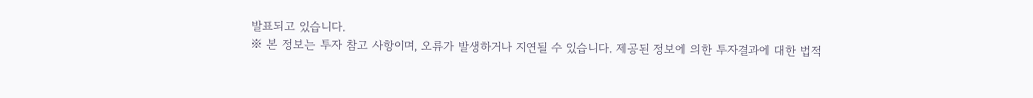발표되고 있습니다.
※ 본 정보는 투자 참고 사항이며, 오류가 발생하거나 지연될 수 있습니다. 제공된 정보에 의한 투자결과에 대한 법적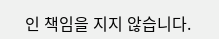인 책임을 지지 않습니다.